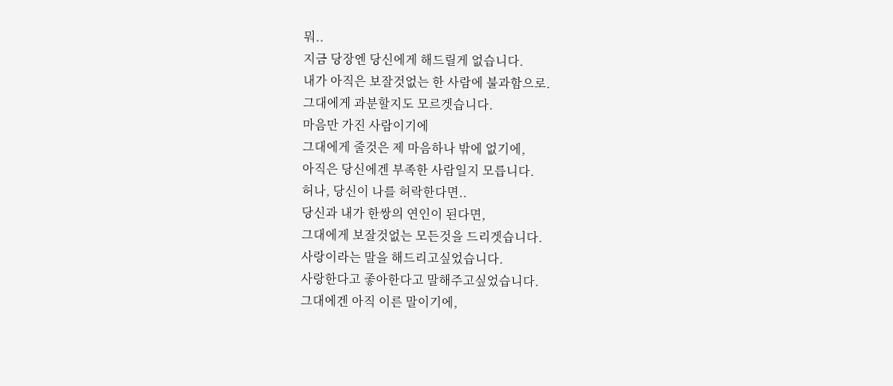뭐..
지금 당장엔 당신에게 해드릴게 없습니다.
내가 아직은 보잘것없는 한 사람에 불과함으로.
그대에게 과분할지도 모르겟습니다.
마음만 가진 사람이기에
그대에게 줄것은 제 마음하나 밖에 없기에,
아직은 당신에겐 부족한 사람일지 모릅니다.
허나, 당신이 나를 허락한다면..
당신과 내가 한쌍의 연인이 된다면,
그대에게 보잘것없는 모든것을 드리겟습니다.
사랑이라는 말을 해드리고싶었습니다.
사랑한다고 좋아한다고 말해주고싶었습니다.
그대에겐 아직 이른 말이기에,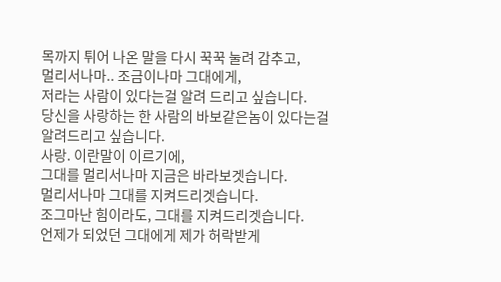목까지 튀어 나온 말을 다시 꾹꾹 눌려 감추고,
멀리서나마.. 조금이나마 그대에게,
저라는 사람이 있다는걸 알려 드리고 싶습니다.
당신을 사랑하는 한 사람의 바보같은놈이 있다는걸
알려드리고 싶습니다.
사랑. 이란말이 이르기에,
그대를 멀리서나마 지금은 바라보겟습니다.
멀리서나마 그대를 지켜드리겟습니다.
조그마난 힘이라도, 그대를 지켜드리겟습니다.
언제가 되었던 그대에게 제가 허락받게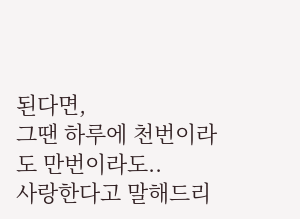된다면,
그땐 하루에 천번이라도 만번이라도..
사랑한다고 말해드리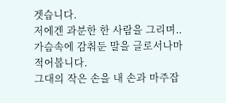겟습니다.
저에겐 과분한 한 사람을 그리며..
가슴속에 감춰둔 말을 글로서나마 적어봅니다.
그대의 작은 손을 내 손과 마주잡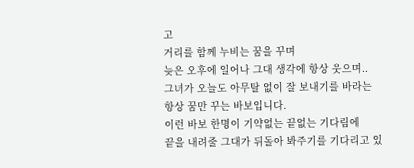고
거리를 함께 누비는 꿈을 꾸며
늦은 오후에 일어나 그대 생각에 항상 웃으며..
그녀가 오늘도 아무탈 없이 잘 보내기를 바라는
항상 꿈만 꾸는 바보입니다.
이런 바보 한명이 기약없는 끝없는 기다림에
끝을 내려줄 그대가 뒤돌아 봐주기를 기다리고 있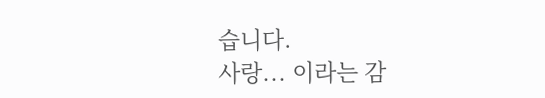습니다.
사랑... 이라는 감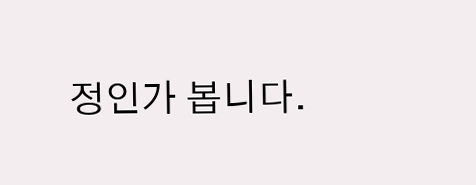정인가 봅니다.